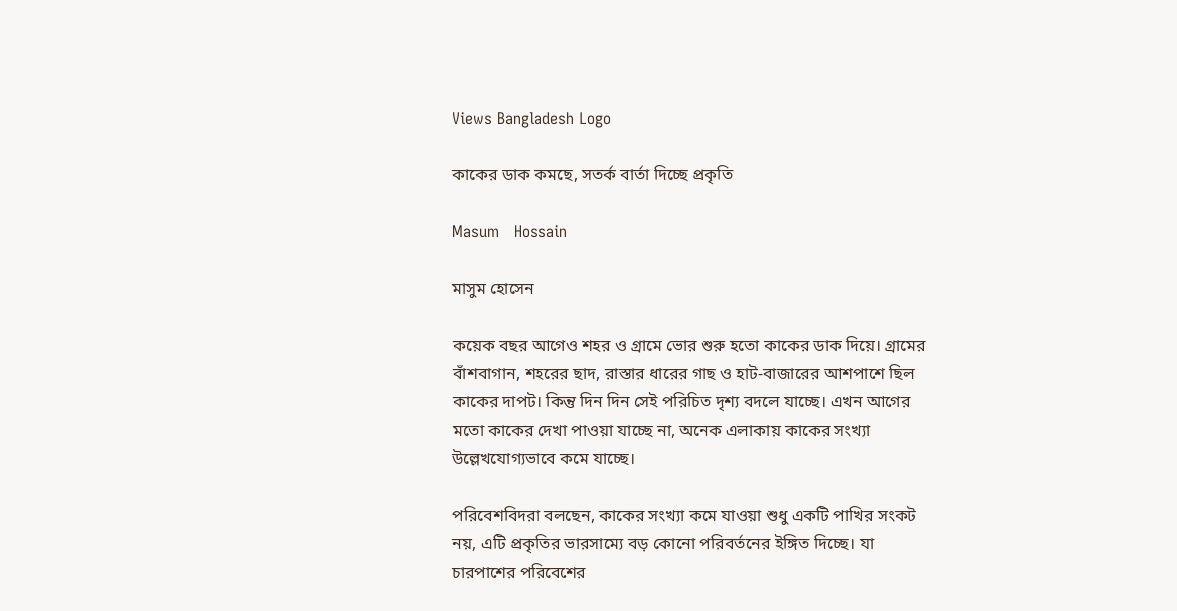Views Bangladesh Logo

কাকের ডাক কমছে, সতর্ক বার্তা দিচ্ছে প্রকৃতি

Masum   Hossain

মাসুম হোসেন

কয়েক বছর আগেও শহর ও গ্রামে ভোর শুরু হতো কাকের ডাক দিয়ে। গ্রামের বাঁশবাগান, শহরের ছাদ, রাস্তার ধারের গাছ ও হাট-বাজারের আশপাশে ছিল কাকের দাপট। কিন্তু দিন দিন সেই পরিচিত দৃশ্য বদলে যাচ্ছে। এখন আগের মতো কাকের দেখা পাওয়া যাচ্ছে না, অনেক এলাকায় কাকের সংখ্যা উল্লেখযোগ্যভাবে কমে যাচ্ছে।

পরিবেশবিদরা বলছেন, কাকের সংখ্যা কমে যাওয়া শুধু একটি পাখির সংকট নয়, এটি প্রকৃতির ভারসাম্যে বড় কোনো পরিবর্তনের ইঙ্গিত দিচ্ছে। যা চারপাশের পরিবেশের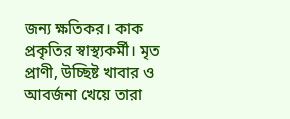জন্য ক্ষতিকর। কাক প্রকৃতির স্বাস্থ্যকর্মী। মৃত প্রাণী, উচ্ছিষ্ট খাবার ও আবর্জনা খেয়ে তারা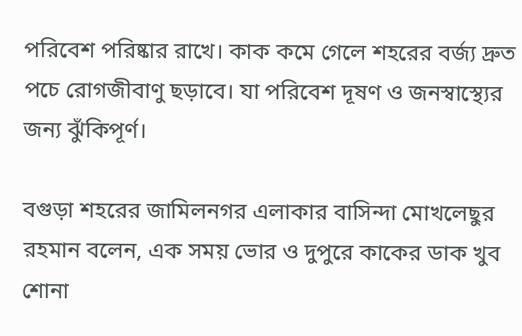পরিবেশ পরিষ্কার রাখে। কাক কমে গেলে শহরের বর্জ্য দ্রুত পচে রোগজীবাণু ছড়াবে। যা পরিবেশ দূষণ ও জনস্বাস্থ্যের জন্য ঝুঁকিপূর্ণ।

বগুড়া শহরের জামিলনগর এলাকার বাসিন্দা মোখলেছুর রহমান বলেন, এক সময় ভোর ও দুপুরে কাকের ডাক খুব শোনা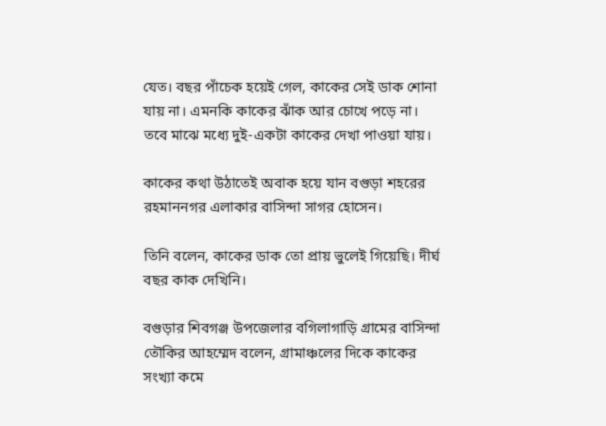যেত। বছর পাঁচেক হয়েই গেল, কাকের সেই ডাক শোনা যায় না। এমনকি কাকের ঝাঁক আর চোখে পড়ে না। তবে মাঝে মধ্যে দুই-একটা কাকের দেখা পাওয়া যায়।

কাকের কথা উঠাতেই অবাক হয়ে যান বগুড়া শহরের রহমাননগর এলাকার বাসিন্দা সাগর হোসেন।

তিনি বলেন, কাকের ডাক তো প্রায় ভুলেই গিয়েছি। দীর্ঘ বছর কাক দেখিনি।

বগুড়ার শিবগঞ্জ উপজেলার বগিলাগাড়ি গ্রামের বাসিন্দা তৌকির আহম্মেদ বলেন, গ্রামাঞ্চলের দিকে কাকের সংখ্যা কমে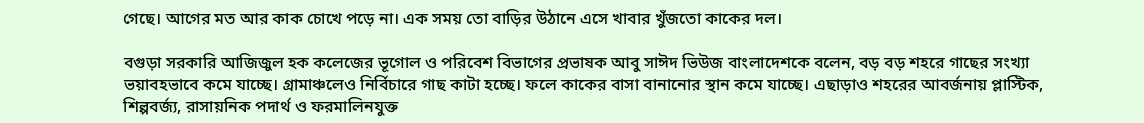গেছে। আগের মত আর কাক চোখে পড়ে না। এক সময় তো বাড়ির উঠানে এসে খাবার খুঁজতো কাকের দল।

বগুড়া সরকারি আজিজুল হক কলেজের ভূগোল ও পরিবেশ বিভাগের প্রভাষক আবু সাঈদ ভিউজ বাংলাদেশকে বলেন, বড় বড় শহরে গাছের সংখ্যা ভয়াবহভাবে কমে যাচ্ছে। গ্রামাঞ্চলেও নির্বিচারে গাছ কাটা হচ্ছে। ফলে কাকের বাসা বানানোর স্থান কমে যাচ্ছে। এছাড়াও শহরের আবর্জনায় প্লাস্টিক, শিল্পবর্জ্য, রাসায়নিক পদার্থ ও ফরমালিনযুক্ত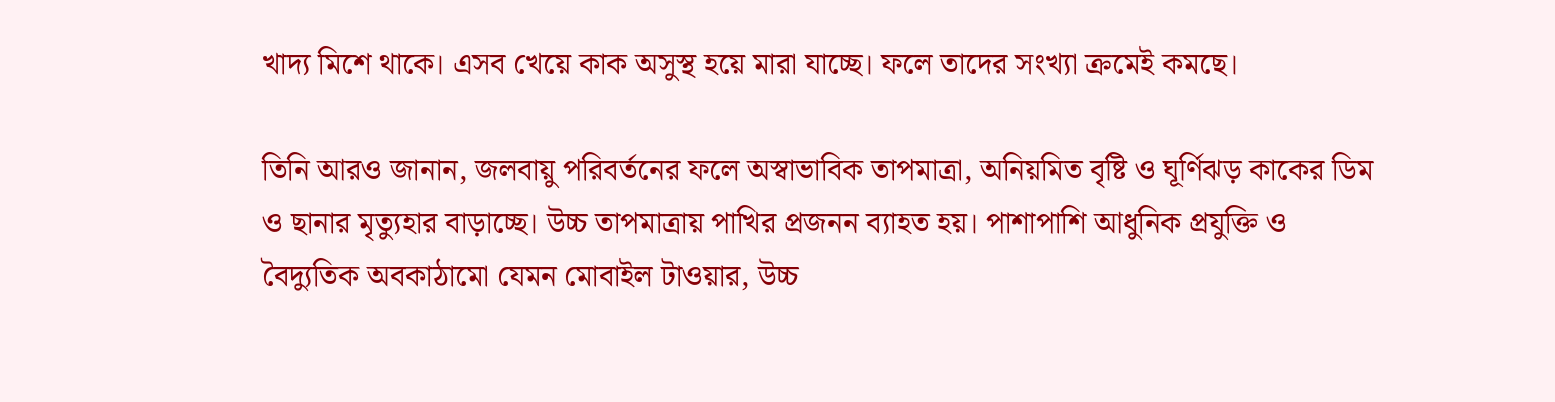খাদ্য মিশে থাকে। এসব খেয়ে কাক অসুস্থ হয়ে মারা যাচ্ছে। ফলে তাদের সংখ্যা ক্রমেই কমছে।

তিনি আরও জানান, জলবায়ু পরিবর্তনের ফলে অস্বাভাবিক তাপমাত্রা, অনিয়মিত বৃষ্টি ও ঘূর্ণিঝড় কাকের ডিম ও ছানার মৃত্যুহার বাড়াচ্ছে। উচ্চ তাপমাত্রায় পাখির প্রজনন ব্যাহত হয়। পাশাপাশি আধুনিক প্রযুক্তি ও বৈদ্যুতিক অবকাঠামো যেমন মোবাইল টাওয়ার, উচ্চ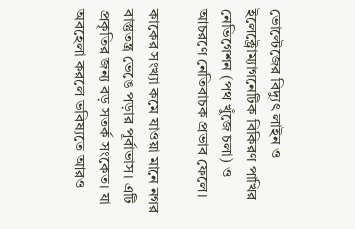ভোল্টেজের বিদ্যুৎ লাইন ও ইলেক্ট্রোম্যাগনেটিক বিকিরণ পাখির নেভিগেশন (পথ খুঁজে চলা) ও আচরণে নেতিবাচক প্রভাব ফেলে।

কাকের সংখ্যা কমে যাওয়া মানে নগর বাস্তুতন্ত্র ভেঙে পড়ার পূর্বাভাস। এটি প্রকৃতির জন্য বড় সতর্ক সংকেত। যা অবহেলা করলে ভবিষ্যতে আরও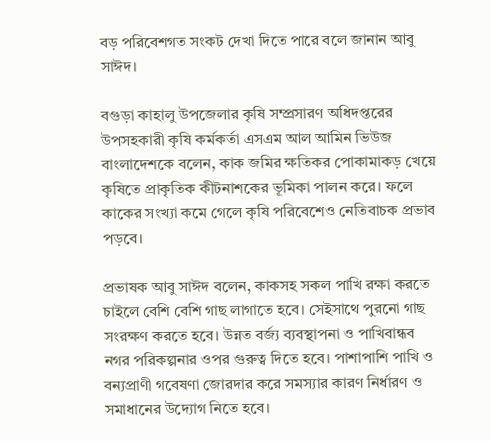বড় পরিবেশগত সংকট দেখা দিতে পারে বলে জানান আবু সাঈদ।

বগুড়া কাহালু উপজেলার কৃষি সম্প্রসারণ অধিদপ্তরের উপসহকারী কৃষি কর্মকর্তা এসএম আল আমিন ভিউজ বাংলাদেশকে বলেন, কাক জমির ক্ষতিকর পোকামাকড় খেয়ে কৃষিতে প্রাকৃতিক কীটনাশকের ভূমিকা পালন করে। ফলে কাকের সংখ্যা কমে গেলে কৃষি পরিবেশেও নেতিবাচক প্রভাব পড়বে।

প্রভাষক আবু সাঈদ বলেন, কাকসহ সকল পাখি রক্ষা করতে চাইলে বেশি বেশি গাছ লাগাতে হবে। সেইসাথে পুরনো গাছ সংরক্ষণ করতে হবে। উন্নত বর্জ্য ব্যবস্থাপনা ও পাখিবান্ধব নগর পরিকল্পনার ওপর গুরুত্ব দিতে হবে। পাশাপাশি পাখি ও বন্যপ্রাণী গবেষণা জোরদার করে সমস্যার কারণ নির্ধারণ ও সমাধানের উদ্যোগ নিতে হবে।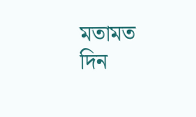মতামত দিন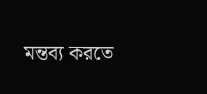মন্তব্য করতে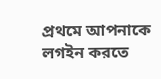প্রথমে আপনাকে লগইন করতে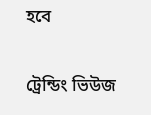হবে

ট্রেন্ডিং ভিউজ